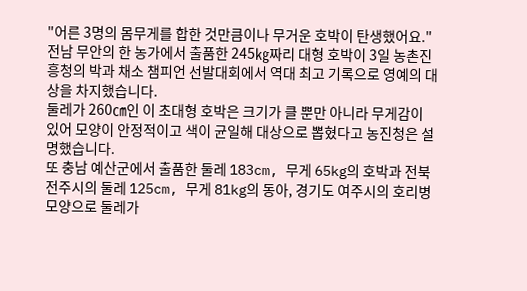"어른 3명의 몸무게를 합한 것만큼이나 무거운 호박이 탄생했어요." 전남 무안의 한 농가에서 출품한 245㎏짜리 대형 호박이 3일 농촌진흥청의 박과 채소 챔피언 선발대회에서 역대 최고 기록으로 영예의 대상을 차지했습니다.
둘레가 260㎝인 이 초대형 호박은 크기가 클 뿐만 아니라 무게감이 있어 모양이 안정적이고 색이 균일해 대상으로 뽑혔다고 농진청은 설명했습니다.
또 충남 예산군에서 출품한 둘레 183cm, 무게 65kg의 호박과 전북 전주시의 둘레 125cm, 무게 81kg의 동아, 경기도 여주시의 호리병 모양으로 둘레가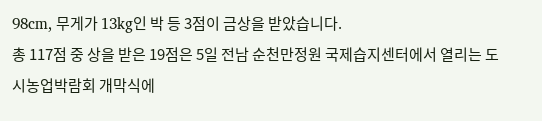98cm, 무게가 13kg인 박 등 3점이 금상을 받았습니다.
총 117점 중 상을 받은 19점은 5일 전남 순천만정원 국제습지센터에서 열리는 도시농업박람회 개막식에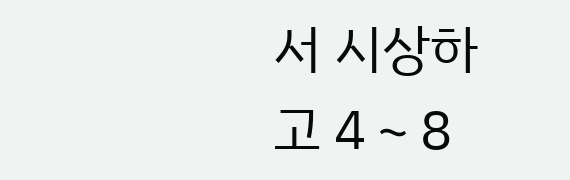서 시상하고 4∼8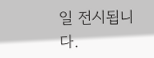일 전시됩니다.